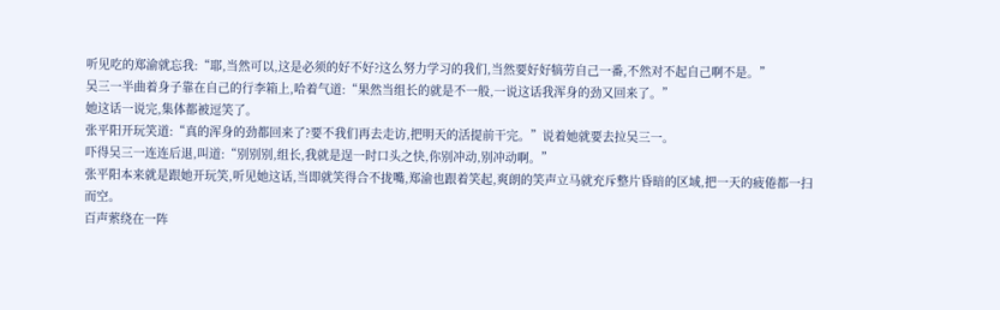听见吃的郑渝就忘我:“耶,当然可以,这是必须的好不好?这么努力学习的我们,当然要好好犒劳自己一番,不然对不起自己啊不是。”
吴三一半曲着身子靠在自己的行李箱上,哈着气道:“果然当组长的就是不一般,一说这话我浑身的劲又回来了。”
她这话一说完,集体都被逗笑了。
张平阳开玩笑道:“真的浑身的劲都回来了?要不我们再去走访,把明天的活提前干完。”说着她就要去拉吴三一。
吓得吴三一连连后退,叫道:“别别别,组长,我就是逞一时口头之快,你别冲动,别冲动啊。”
张平阳本来就是跟她开玩笑,听见她这话,当即就笑得合不拢嘴,郑渝也跟着笑起,爽朗的笑声立马就充斥整片昏暗的区域,把一天的疲倦都一扫而空。
百声萦绕在一阵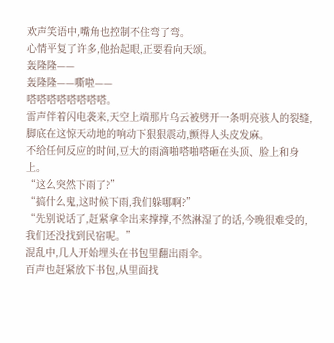欢声笑语中,嘴角也控制不住弯了弯。
心情平复了许多,他抬起眼,正要看向天颂。
轰隆隆——
轰隆隆——嘶啦——
嗒嗒嗒嗒嗒嗒嗒嗒。
雷声伴着闪电袭来,天空上端那片乌云被劈开一条明亮骇人的裂缝,脚底在这惊天动地的响动下狠狠震动,颤得人头皮发麻。
不给任何反应的时间,豆大的雨滴啪嗒啪嗒砸在头顶、脸上和身上。
“这么突然下雨了?”
“搞什么鬼,这时候下雨,我们躲哪啊?”
“先别说话了,赶紧拿伞出来撑撑,不然淋湿了的话,今晚很难受的,我们还没找到民宿呢。”
混乱中,几人开始埋头在书包里翻出雨伞。
百声也赶紧放下书包,从里面找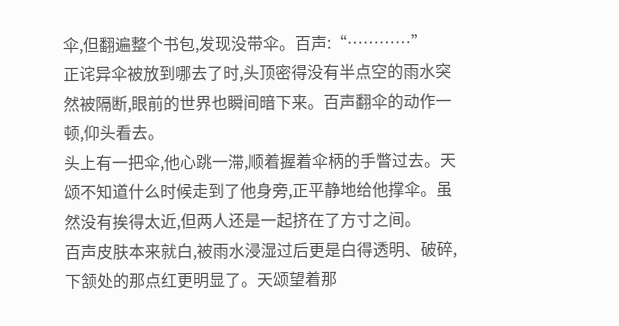伞,但翻遍整个书包,发现没带伞。百声:“…………”
正诧异伞被放到哪去了时,头顶密得没有半点空的雨水突然被隔断,眼前的世界也瞬间暗下来。百声翻伞的动作一顿,仰头看去。
头上有一把伞,他心跳一滞,顺着握着伞柄的手瞥过去。天颂不知道什么时候走到了他身旁,正平静地给他撑伞。虽然没有挨得太近,但两人还是一起挤在了方寸之间。
百声皮肤本来就白,被雨水浸湿过后更是白得透明、破碎,下颔处的那点红更明显了。天颂望着那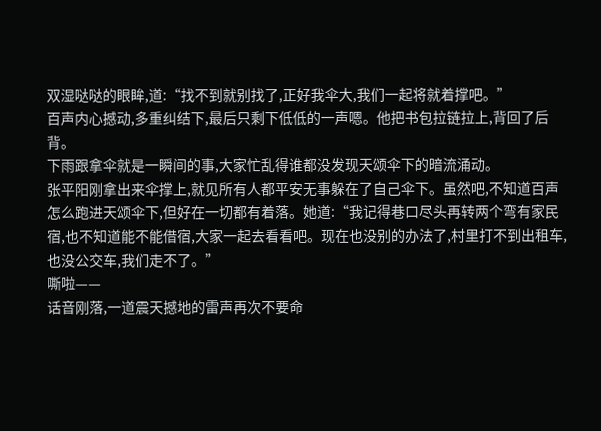双湿哒哒的眼眸,道:“找不到就别找了,正好我伞大,我们一起将就着撑吧。”
百声内心撼动,多重纠结下,最后只剩下低低的一声嗯。他把书包拉链拉上,背回了后背。
下雨跟拿伞就是一瞬间的事,大家忙乱得谁都没发现天颂伞下的暗流涌动。
张平阳刚拿出来伞撑上,就见所有人都平安无事躲在了自己伞下。虽然吧,不知道百声怎么跑进天颂伞下,但好在一切都有着落。她道:“我记得巷口尽头再转两个弯有家民宿,也不知道能不能借宿,大家一起去看看吧。现在也没别的办法了,村里打不到出租车,也没公交车,我们走不了。”
嘶啦——
话音刚落,一道震天撼地的雷声再次不要命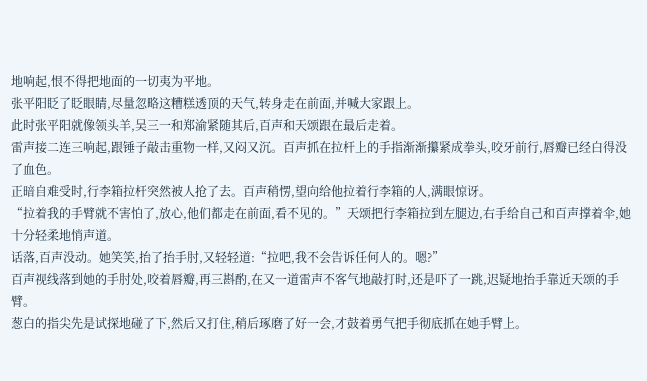地响起,恨不得把地面的一切夷为平地。
张平阳眨了眨眼睛,尽量忽略这糟糕透顶的天气,转身走在前面,并喊大家跟上。
此时张平阳就像领头羊,吴三一和郑渝紧随其后,百声和天颂跟在最后走着。
雷声接二连三响起,跟锤子敲击重物一样,又闷又沉。百声抓在拉杆上的手指渐渐攥紧成拳头,咬牙前行,唇瓣已经白得没了血色。
正暗自难受时,行李箱拉杆突然被人抢了去。百声稍愣,望向给他拉着行李箱的人,满眼惊讶。
“拉着我的手臂就不害怕了,放心,他们都走在前面,看不见的。”天颂把行李箱拉到左腿边,右手给自己和百声撑着伞,她十分轻柔地悄声道。
话落,百声没动。她笑笑,抬了抬手肘,又轻轻道:“拉吧,我不会告诉任何人的。嗯?”
百声视线落到她的手肘处,咬着唇瓣,再三斟酌,在又一道雷声不客气地敲打时,还是吓了一跳,迟疑地抬手靠近天颂的手臂。
葱白的指尖先是试探地碰了下,然后又打住,稍后琢磨了好一会,才鼓着勇气把手彻底抓在她手臂上。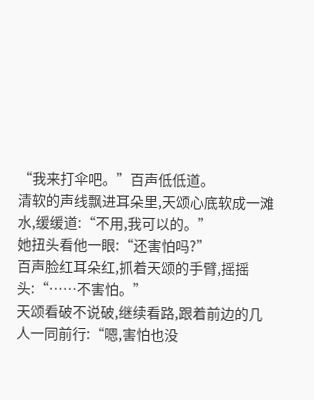“我来打伞吧。”百声低低道。
清软的声线飘进耳朵里,天颂心底软成一滩水,缓缓道:“不用,我可以的。”
她扭头看他一眼:“还害怕吗?”
百声脸红耳朵红,抓着天颂的手臂,摇摇头:“……不害怕。”
天颂看破不说破,继续看路,跟着前边的几人一同前行:“嗯,害怕也没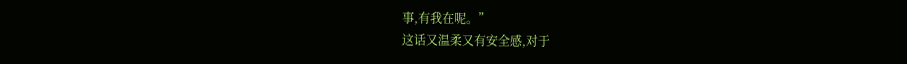事,有我在呢。”
这话又温柔又有安全感,对于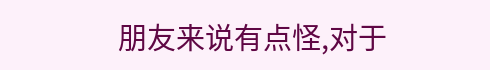朋友来说有点怪,对于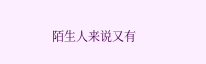陌生人来说又有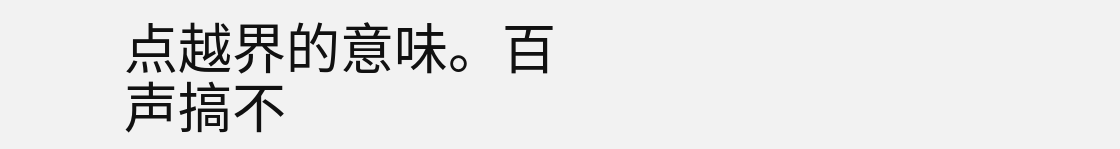点越界的意味。百声搞不